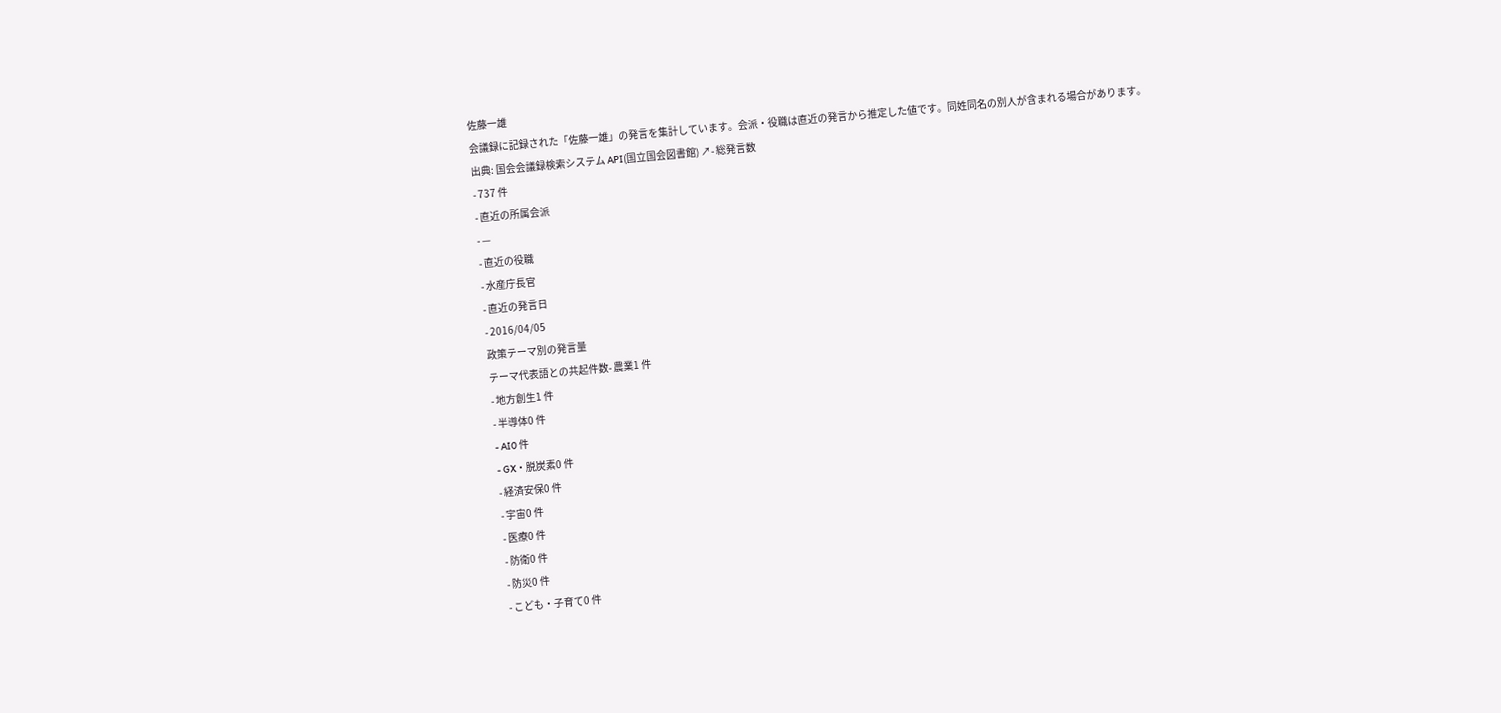佐藤一雄
会議録に記録された「佐藤一雄」の発言を集計しています。会派・役職は直近の発言から推定した値です。同姓同名の別人が含まれる場合があります。
出典: 国会会議録検索システム API(国立国会図書館) ↗- 総発言数
- 737 件
- 直近の所属会派
- —
- 直近の役職
- 水産庁長官
- 直近の発言日
- 2016/04/05
政策テーマ別の発言量
テーマ代表語との共起件数- 農業1 件
- 地方創生1 件
- 半導体0 件
- AI0 件
- GX・脱炭素0 件
- 経済安保0 件
- 宇宙0 件
- 医療0 件
- 防衛0 件
- 防災0 件
- こども・子育て0 件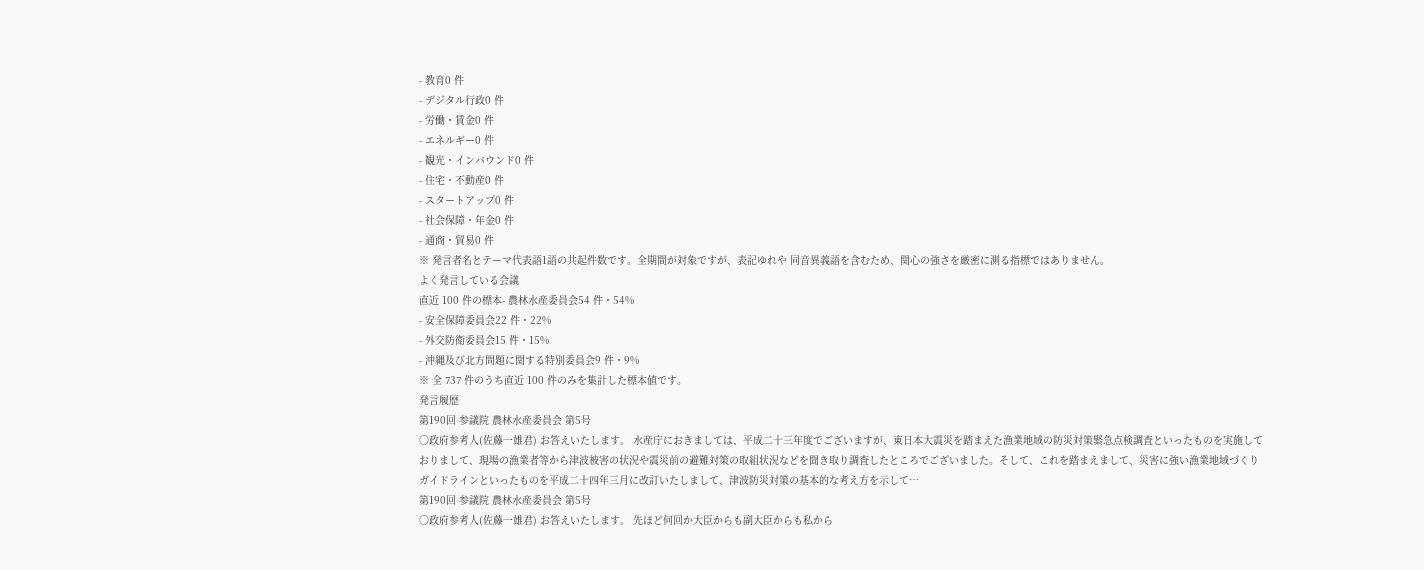- 教育0 件
- デジタル行政0 件
- 労働・賃金0 件
- エネルギー0 件
- 観光・インバウンド0 件
- 住宅・不動産0 件
- スタートアップ0 件
- 社会保障・年金0 件
- 通商・貿易0 件
※ 発言者名とテーマ代表語1語の共起件数です。全期間が対象ですが、表記ゆれや 同音異義語を含むため、関心の強さを厳密に測る指標ではありません。
よく発言している会議
直近 100 件の標本- 農林水産委員会54 件・54%
- 安全保障委員会22 件・22%
- 外交防衛委員会15 件・15%
- 沖縄及び北方問題に関する特別委員会9 件・9%
※ 全 737 件のうち直近 100 件のみを集計した標本値です。
発言履歴
第190回 参議院 農林水産委員会 第5号
○政府参考人(佐藤一雄君) お答えいたします。 水産庁におきましては、平成二十三年度でございますが、東日本大震災を踏まえた漁業地域の防災対策緊急点検調査といったものを実施しておりまして、現場の漁業者等から津波被害の状況や震災前の避難対策の取組状況などを聞き取り調査したところでございました。そして、これを踏まえまして、災害に強い漁業地域づくりガイドラインといったものを平成二十四年三月に改訂いたしまして、津波防災対策の基本的な考え方を示して…
第190回 参議院 農林水産委員会 第5号
○政府参考人(佐藤一雄君) お答えいたします。 先ほど何回か大臣からも副大臣からも私から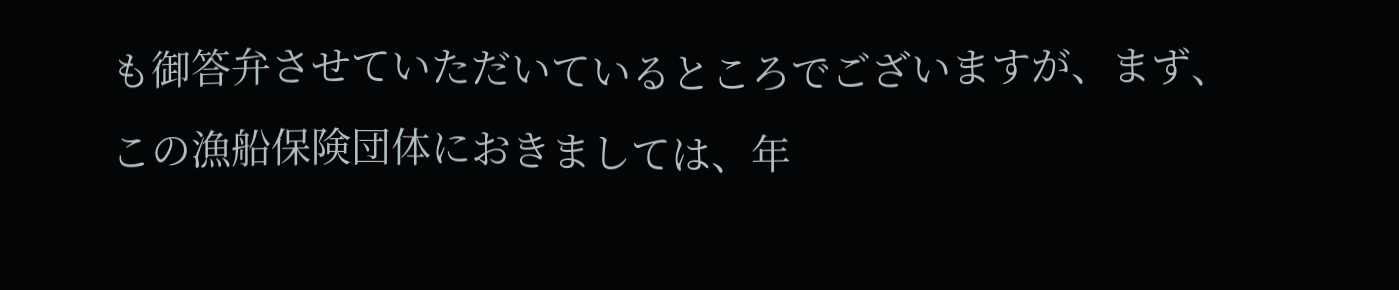も御答弁させていただいているところでございますが、まず、この漁船保険団体におきましては、年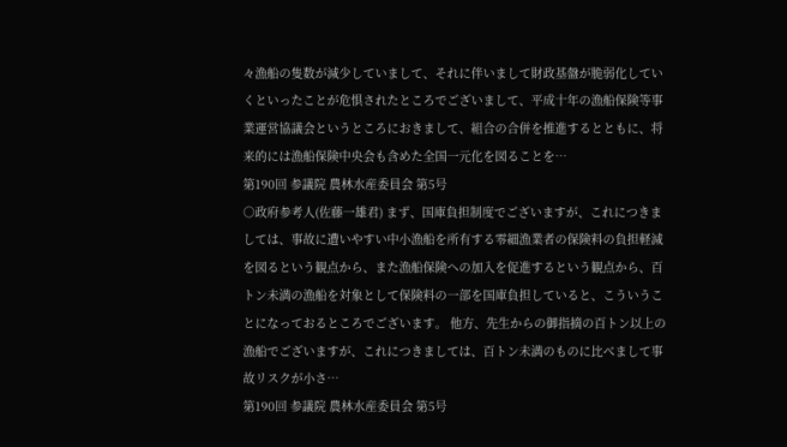々漁船の隻数が減少していまして、それに伴いまして財政基盤が脆弱化していくといったことが危惧されたところでございまして、平成十年の漁船保険等事業運営協議会というところにおきまして、組合の合併を推進するとともに、将来的には漁船保険中央会も含めた全国一元化を図ることを…
第190回 参議院 農林水産委員会 第5号
○政府参考人(佐藤一雄君) まず、国庫負担制度でございますが、これにつきましては、事故に遭いやすい中小漁船を所有する零細漁業者の保険料の負担軽減を図るという観点から、また漁船保険への加入を促進するという観点から、百トン未満の漁船を対象として保険料の一部を国庫負担していると、こういうことになっておるところでございます。 他方、先生からの御指摘の百トン以上の漁船でございますが、これにつきましては、百トン未満のものに比べまして事故リスクが小さ…
第190回 参議院 農林水産委員会 第5号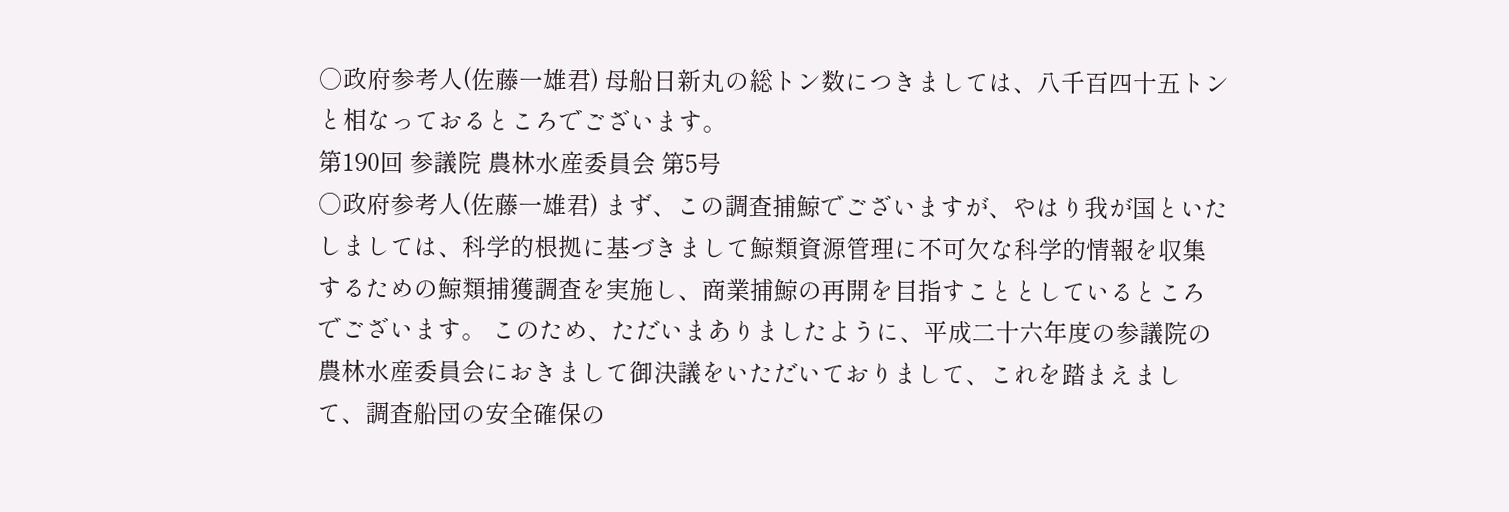○政府参考人(佐藤一雄君) 母船日新丸の総トン数につきましては、八千百四十五トンと相なっておるところでございます。
第190回 参議院 農林水産委員会 第5号
○政府参考人(佐藤一雄君) まず、この調査捕鯨でございますが、やはり我が国といたしましては、科学的根拠に基づきまして鯨類資源管理に不可欠な科学的情報を収集するための鯨類捕獲調査を実施し、商業捕鯨の再開を目指すこととしているところでございます。 このため、ただいまありましたように、平成二十六年度の参議院の農林水産委員会におきまして御決議をいただいておりまして、これを踏まえまして、調査船団の安全確保の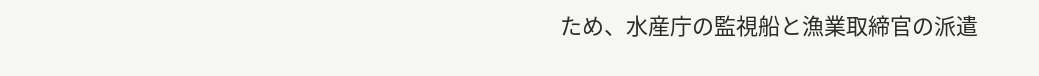ため、水産庁の監視船と漁業取締官の派遣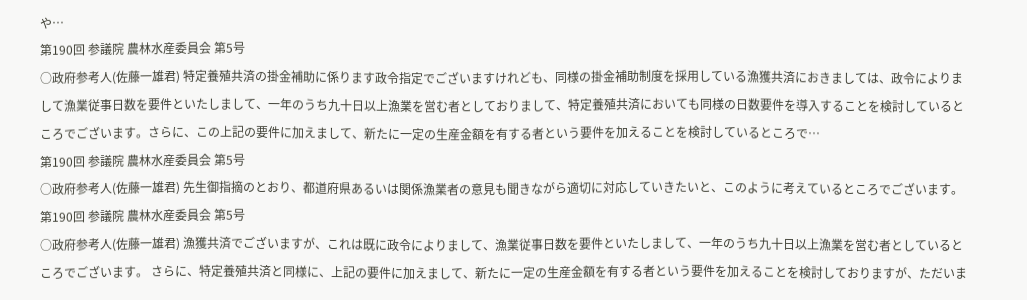や…
第190回 参議院 農林水産委員会 第5号
○政府参考人(佐藤一雄君) 特定養殖共済の掛金補助に係ります政令指定でございますけれども、同様の掛金補助制度を採用している漁獲共済におきましては、政令によりまして漁業従事日数を要件といたしまして、一年のうち九十日以上漁業を営む者としておりまして、特定養殖共済においても同様の日数要件を導入することを検討しているところでございます。さらに、この上記の要件に加えまして、新たに一定の生産金額を有する者という要件を加えることを検討しているところで…
第190回 参議院 農林水産委員会 第5号
○政府参考人(佐藤一雄君) 先生御指摘のとおり、都道府県あるいは関係漁業者の意見も聞きながら適切に対応していきたいと、このように考えているところでございます。
第190回 参議院 農林水産委員会 第5号
○政府参考人(佐藤一雄君) 漁獲共済でございますが、これは既に政令によりまして、漁業従事日数を要件といたしまして、一年のうち九十日以上漁業を営む者としているところでございます。 さらに、特定養殖共済と同様に、上記の要件に加えまして、新たに一定の生産金額を有する者という要件を加えることを検討しておりますが、ただいま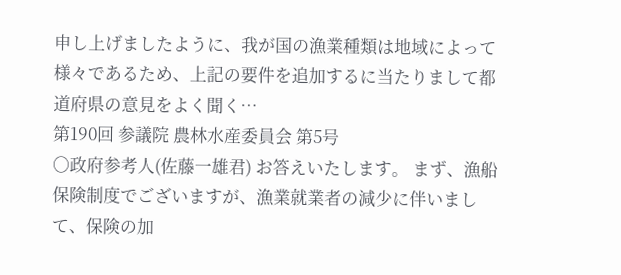申し上げましたように、我が国の漁業種類は地域によって様々であるため、上記の要件を追加するに当たりまして都道府県の意見をよく聞く…
第190回 参議院 農林水産委員会 第5号
○政府参考人(佐藤一雄君) お答えいたします。 まず、漁船保険制度でございますが、漁業就業者の減少に伴いまして、保険の加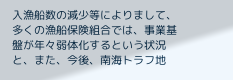入漁船数の減少等によりまして、多くの漁船保険組合では、事業基盤が年々弱体化するという状況と、また、今後、南海トラフ地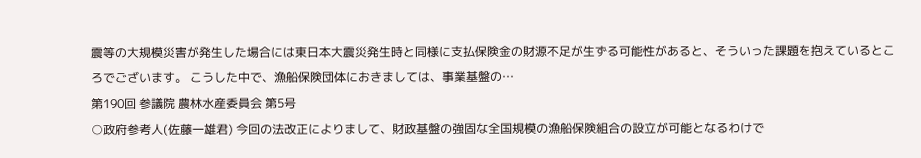震等の大規模災害が発生した場合には東日本大震災発生時と同様に支払保険金の財源不足が生ずる可能性があると、そういった課題を抱えているところでございます。 こうした中で、漁船保険団体におきましては、事業基盤の…
第190回 参議院 農林水産委員会 第5号
○政府参考人(佐藤一雄君) 今回の法改正によりまして、財政基盤の強固な全国規模の漁船保険組合の設立が可能となるわけで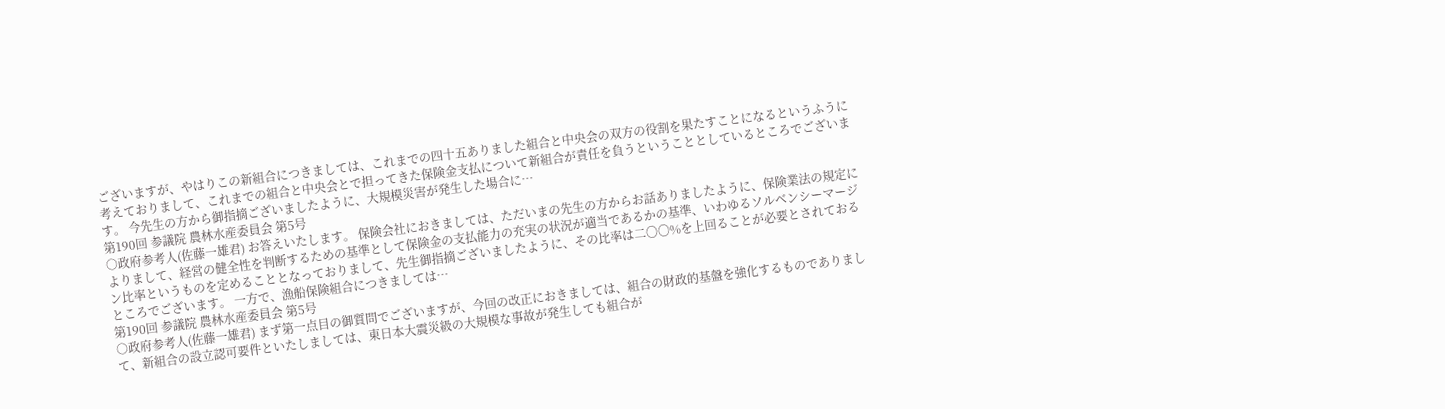ございますが、やはりこの新組合につきましては、これまでの四十五ありました組合と中央会の双方の役割を果たすことになるというふうに考えておりまして、これまでの組合と中央会とで担ってきた保険金支払について新組合が責任を負うということとしているところでございます。 今先生の方から御指摘ございましたように、大規模災害が発生した場合に…
第190回 参議院 農林水産委員会 第5号
○政府参考人(佐藤一雄君) お答えいたします。 保険会社におきましては、ただいまの先生の方からお話ありましたように、保険業法の規定によりまして、経営の健全性を判断するための基準として保険金の支払能力の充実の状況が適当であるかの基準、いわゆるソルベンシーマージン比率というものを定めることとなっておりまして、先生御指摘ございましたように、その比率は二〇〇%を上回ることが必要とされておるところでございます。 一方で、漁船保険組合につきましては…
第190回 参議院 農林水産委員会 第5号
○政府参考人(佐藤一雄君) まず第一点目の御質問でございますが、今回の改正におきましては、組合の財政的基盤を強化するものでありまして、新組合の設立認可要件といたしましては、東日本大震災級の大規模な事故が発生しても組合が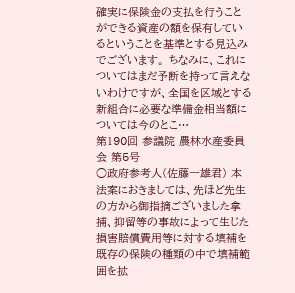確実に保険金の支払を行うことができる資産の額を保有しているということを基準とする見込みでございます。 ちなみに、これについてはまだ予断を持って言えないわけですが、全国を区域とする新組合に必要な準備金相当額については今のとこ…
第190回 参議院 農林水産委員会 第5号
○政府参考人(佐藤一雄君) 本法案におきましては、先ほど先生の方から御指摘ございました拿捕、抑留等の事故によって生じた損害賠償費用等に対する填補を既存の保険の種類の中で填補範囲を拡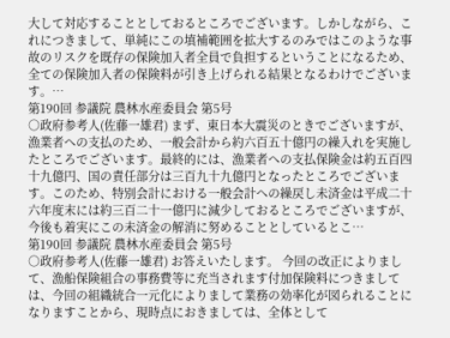大して対応することとしておるところでございます。しかしながら、これにつきまして、単純にこの填補範囲を拡大するのみではこのような事故のリスクを既存の保険加入者全員で負担するということになるため、全ての保険加入者の保険料が引き上げられる結果となるわけでございます。…
第190回 参議院 農林水産委員会 第5号
○政府参考人(佐藤一雄君) まず、東日本大震災のときでございますが、漁業者への支払のため、一般会計から約六百五十億円の繰入れを実施したところでございます。最終的には、漁業者への支払保険金は約五百四十九億円、国の責任部分は三百九十九億円となったところでございます。このため、特別会計における一般会計への繰戻し未済金は平成二十六年度末には約三百二十一億円に減少しておるところでございますが、今後も着実にこの未済金の解消に努めることとしているとこ…
第190回 参議院 農林水産委員会 第5号
○政府参考人(佐藤一雄君) お答えいたします。 今回の改正によりまして、漁船保険組合の事務費等に充当されます付加保険料につきましては、今回の組織統合一元化によりまして業務の効率化が図られることになりますことから、現時点におきましては、全体として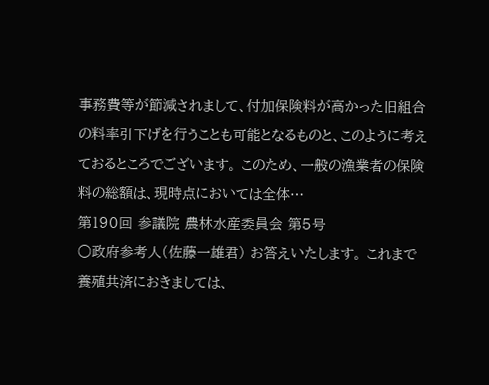事務費等が節減されまして、付加保険料が高かった旧組合の料率引下げを行うことも可能となるものと、このように考えておるところでございます。 このため、一般の漁業者の保険料の総額は、現時点においては全体…
第190回 参議院 農林水産委員会 第5号
○政府参考人(佐藤一雄君) お答えいたします。 これまで養殖共済におきましては、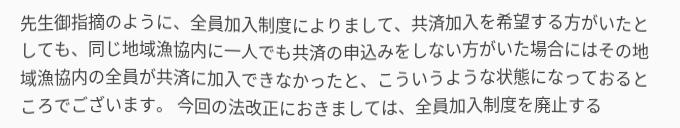先生御指摘のように、全員加入制度によりまして、共済加入を希望する方がいたとしても、同じ地域漁協内に一人でも共済の申込みをしない方がいた場合にはその地域漁協内の全員が共済に加入できなかったと、こういうような状態になっておるところでございます。 今回の法改正におきましては、全員加入制度を廃止する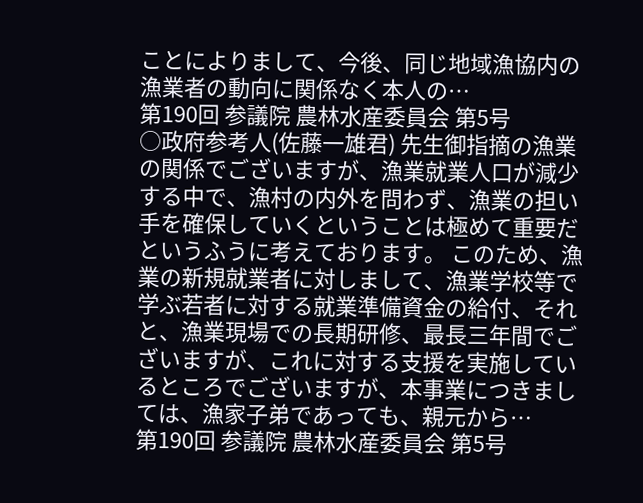ことによりまして、今後、同じ地域漁協内の漁業者の動向に関係なく本人の…
第190回 参議院 農林水産委員会 第5号
○政府参考人(佐藤一雄君) 先生御指摘の漁業の関係でございますが、漁業就業人口が減少する中で、漁村の内外を問わず、漁業の担い手を確保していくということは極めて重要だというふうに考えております。 このため、漁業の新規就業者に対しまして、漁業学校等で学ぶ若者に対する就業準備資金の給付、それと、漁業現場での長期研修、最長三年間でございますが、これに対する支援を実施しているところでございますが、本事業につきましては、漁家子弟であっても、親元から…
第190回 参議院 農林水産委員会 第5号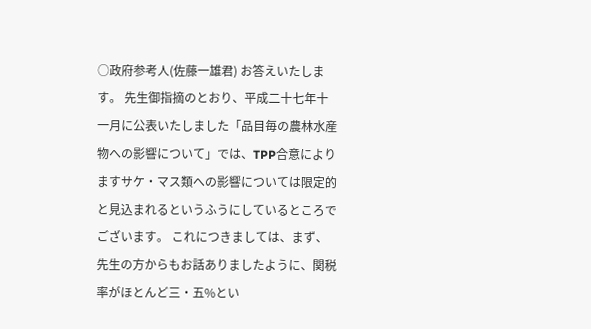○政府参考人(佐藤一雄君) お答えいたします。 先生御指摘のとおり、平成二十七年十一月に公表いたしました「品目毎の農林水産物への影響について」では、TPP合意によりますサケ・マス類への影響については限定的と見込まれるというふうにしているところでございます。 これにつきましては、まず、先生の方からもお話ありましたように、関税率がほとんど三・五%とい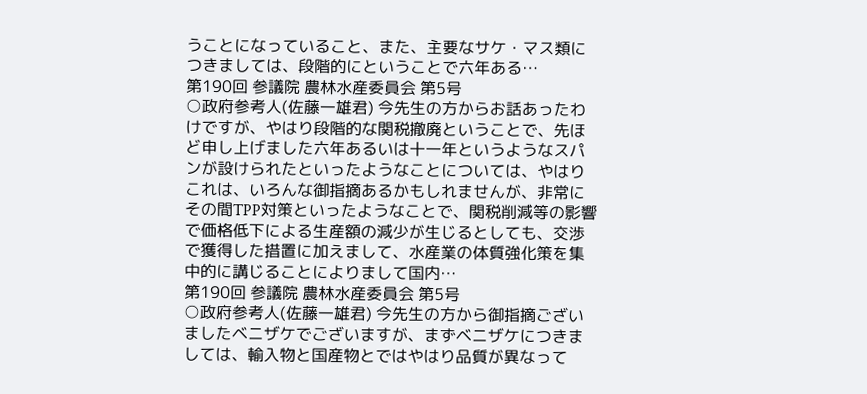うことになっていること、また、主要なサケ・マス類につきましては、段階的にということで六年ある…
第190回 参議院 農林水産委員会 第5号
○政府参考人(佐藤一雄君) 今先生の方からお話あったわけですが、やはり段階的な関税撤廃ということで、先ほど申し上げました六年あるいは十一年というようなスパンが設けられたといったようなことについては、やはりこれは、いろんな御指摘あるかもしれませんが、非常にその間TPP対策といったようなことで、関税削減等の影響で価格低下による生産額の減少が生じるとしても、交渉で獲得した措置に加えまして、水産業の体質強化策を集中的に講じることによりまして国内…
第190回 参議院 農林水産委員会 第5号
○政府参考人(佐藤一雄君) 今先生の方から御指摘ございましたベニザケでございますが、まずベニザケにつきましては、輸入物と国産物とではやはり品質が異なって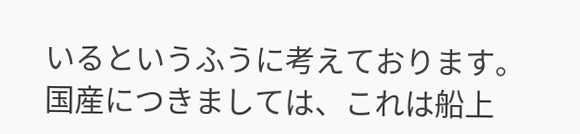いるというふうに考えております。 国産につきましては、これは船上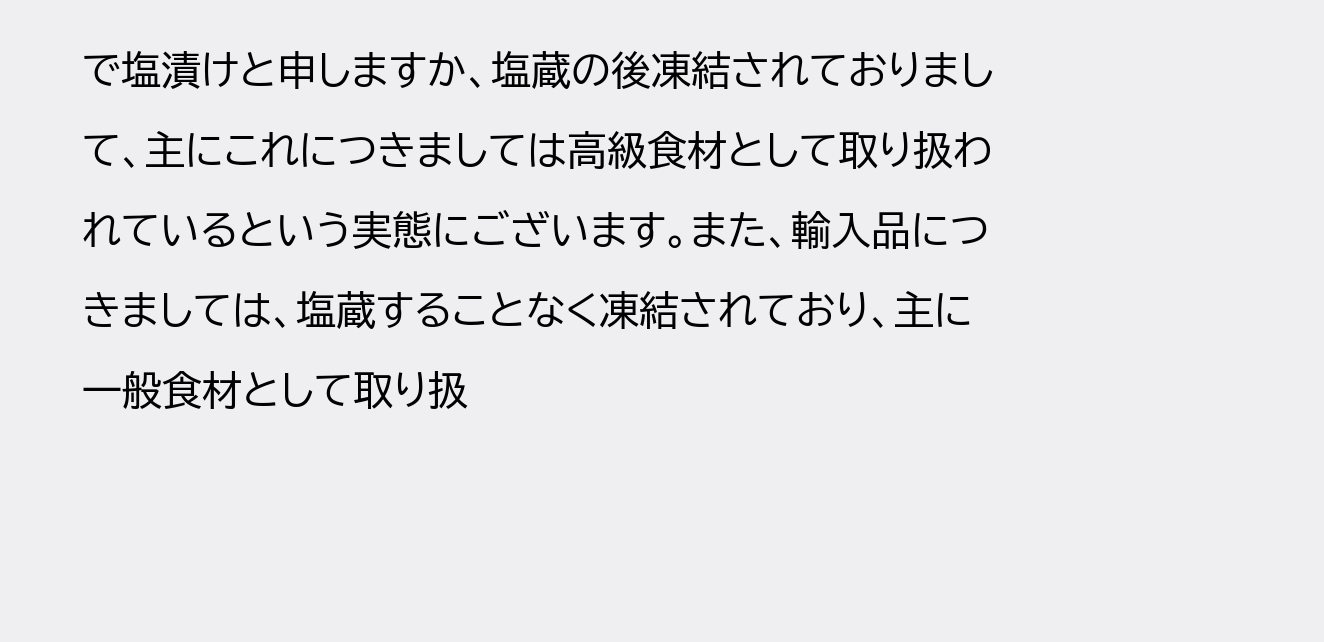で塩漬けと申しますか、塩蔵の後凍結されておりまして、主にこれにつきましては高級食材として取り扱われているという実態にございます。また、輸入品につきましては、塩蔵することなく凍結されており、主に一般食材として取り扱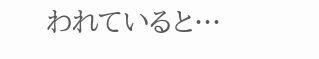われていると…